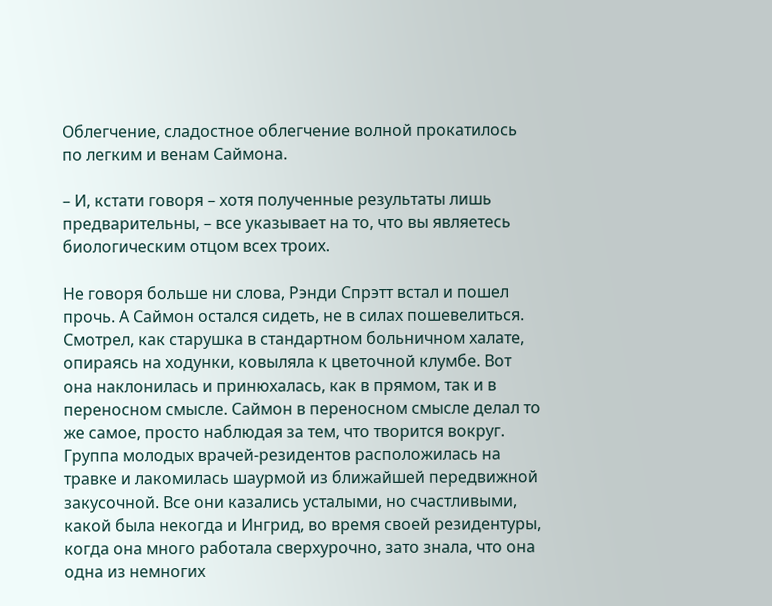Облегчение, сладостное облегчение волной прокатилось по легким и венам Саймона.

– И, кстати говоря – хотя полученные результаты лишь предварительны, – все указывает на то, что вы являетесь биологическим отцом всех троих.

Не говоря больше ни слова, Рэнди Спрэтт встал и пошел прочь. А Саймон остался сидеть, не в силах пошевелиться. Смотрел, как старушка в стандартном больничном халате, опираясь на ходунки, ковыляла к цветочной клумбе. Вот она наклонилась и принюхалась, как в прямом, так и в переносном смысле. Саймон в переносном смысле делал то же самое, просто наблюдая за тем, что творится вокруг. Группа молодых врачей-резидентов расположилась на травке и лакомилась шаурмой из ближайшей передвижной закусочной. Все они казались усталыми, но счастливыми, какой была некогда и Ингрид, во время своей резидентуры, когда она много работала сверхурочно, зато знала, что она одна из немногих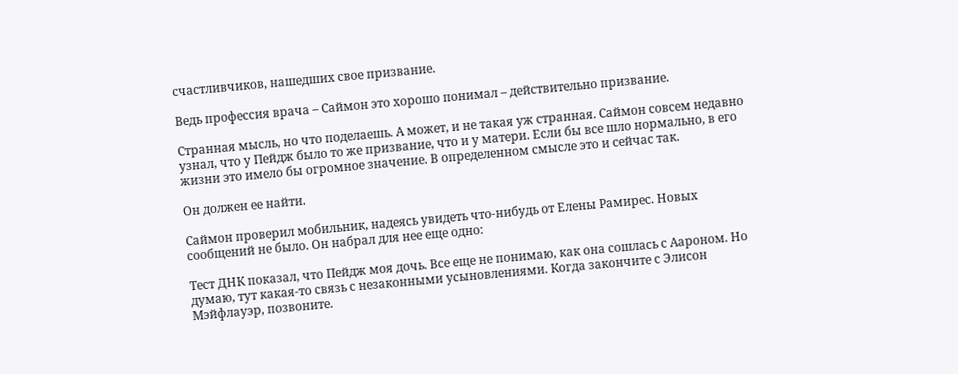счастливчиков, нашедших свое призвание.

Ведь профессия врача – Саймон это хорошо понимал – действительно призвание.

Странная мысль, но что поделаешь. А может, и не такая уж странная. Саймон совсем недавно узнал, что у Пейдж было то же призвание, что и у матери. Если бы все шло нормально, в его жизни это имело бы огромное значение. В определенном смысле это и сейчас так.

Он должен ее найти.

Саймон проверил мобильник, надеясь увидеть что-нибудь от Елены Рамирес. Новых сообщений не было. Он набрал для нее еще одно:

Тест ДНК показал, что Пейдж моя дочь. Все еще не понимаю, как она сошлась с Аароном. Но думаю, тут какая-то связь с незаконными усыновлениями. Когда закончите с Элисон Мэйфлауэр, позвоните.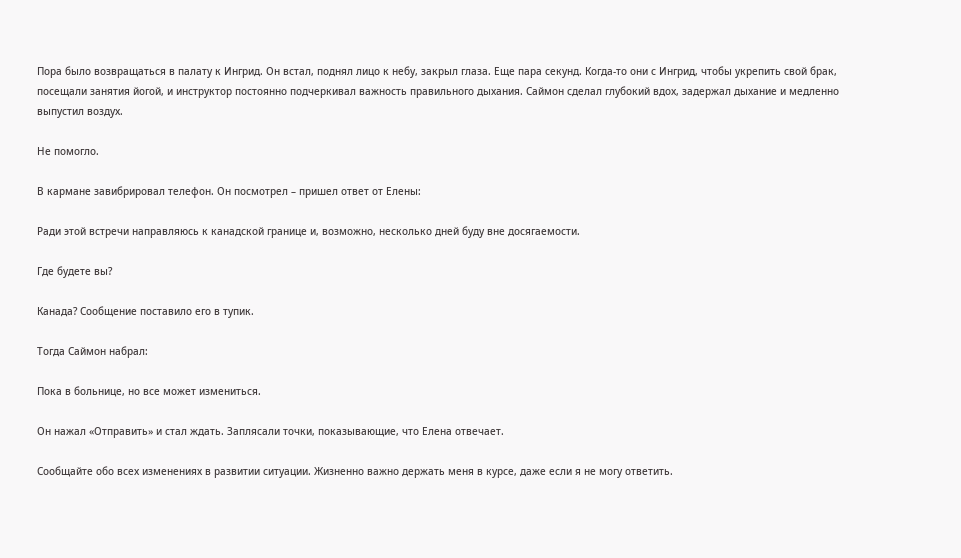Пора было возвращаться в палату к Ингрид. Он встал, поднял лицо к небу, закрыл глаза. Еще пара секунд. Когда-то они с Ингрид, чтобы укрепить свой брак, посещали занятия йогой, и инструктор постоянно подчеркивал важность правильного дыхания. Саймон сделал глубокий вдох, задержал дыхание и медленно выпустил воздух.

Не помогло.

В кармане завибрировал телефон. Он посмотрел – пришел ответ от Елены:

Ради этой встречи направляюсь к канадской границе и, возможно, несколько дней буду вне досягаемости.

Где будете вы?

Канада? Сообщение поставило его в тупик.

Тогда Саймон набрал:

Пока в больнице, но все может измениться.

Он нажал «Отправить» и стал ждать. Заплясали точки, показывающие, что Елена отвечает.

Сообщайте обо всех изменениях в развитии ситуации. Жизненно важно держать меня в курсе, даже если я не могу ответить.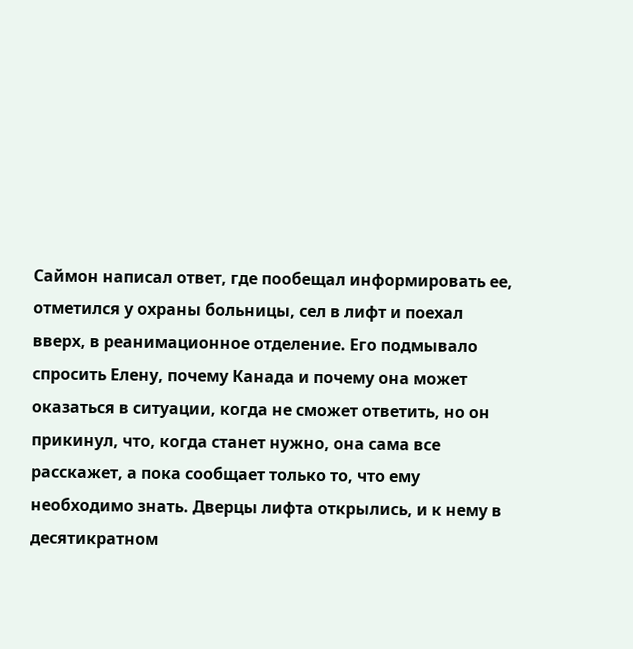Саймон написал ответ, где пообещал информировать ее, отметился у охраны больницы, сел в лифт и поехал вверх, в реанимационное отделение. Его подмывало спросить Елену, почему Канада и почему она может оказаться в ситуации, когда не сможет ответить, но он прикинул, что, когда станет нужно, она сама все расскажет, а пока сообщает только то, что ему необходимо знать. Дверцы лифта открылись, и к нему в десятикратном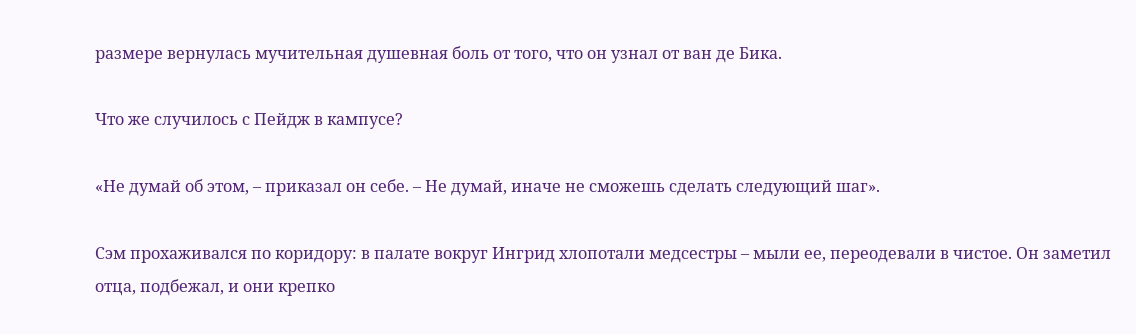размере вернулась мучительная душевная боль от того, что он узнал от ван де Бика.

Что же случилось с Пейдж в кампусе?

«Не думай об этом, – приказал он себе. – Не думай, иначе не сможешь сделать следующий шаг».

Сэм прохаживался по коридору: в палате вокруг Ингрид хлопотали медсестры – мыли ее, переодевали в чистое. Он заметил отца, подбежал, и они крепко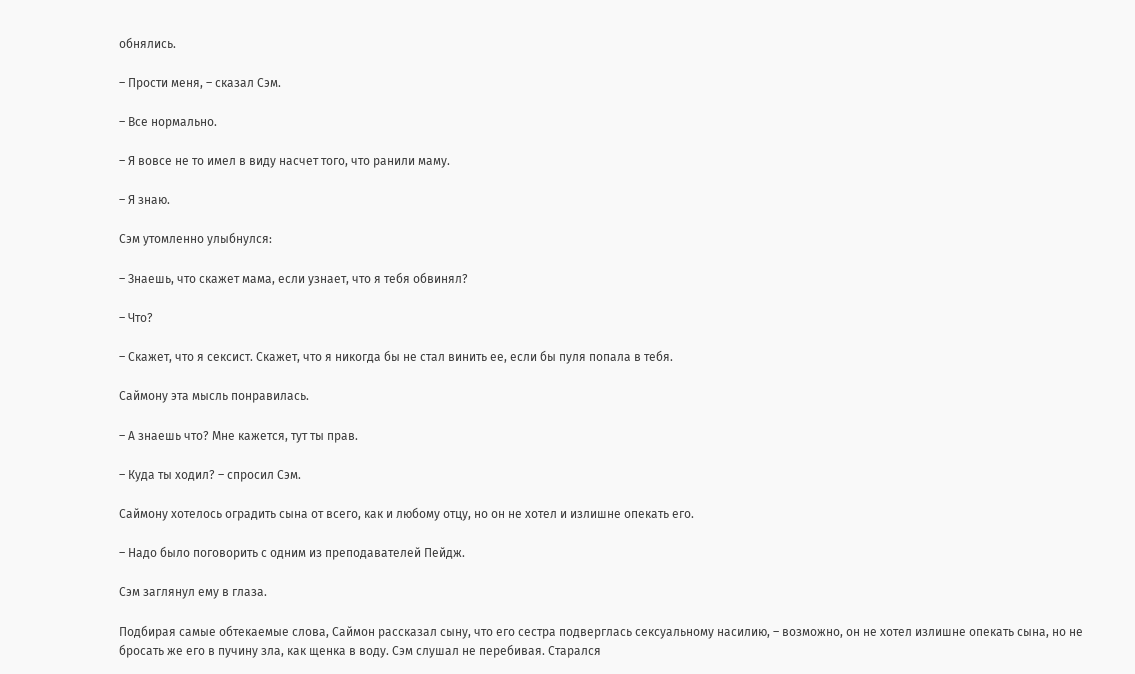обнялись.

– Прости меня, – сказал Сэм.

– Все нормально.

– Я вовсе не то имел в виду насчет того, что ранили маму.

– Я знаю.

Сэм утомленно улыбнулся:

– Знаешь, что скажет мама, если узнает, что я тебя обвинял?

– Что?

– Скажет, что я сексист. Скажет, что я никогда бы не стал винить ее, если бы пуля попала в тебя.

Саймону эта мысль понравилась.

– А знаешь что? Мне кажется, тут ты прав.

– Куда ты ходил? – спросил Сэм.

Саймону хотелось оградить сына от всего, как и любому отцу, но он не хотел и излишне опекать его.

– Надо было поговорить с одним из преподавателей Пейдж.

Сэм заглянул ему в глаза.

Подбирая самые обтекаемые слова, Саймон рассказал сыну, что его сестра подверглась сексуальному насилию, – возможно, он не хотел излишне опекать сына, но не бросать же его в пучину зла, как щенка в воду. Сэм слушал не перебивая. Старался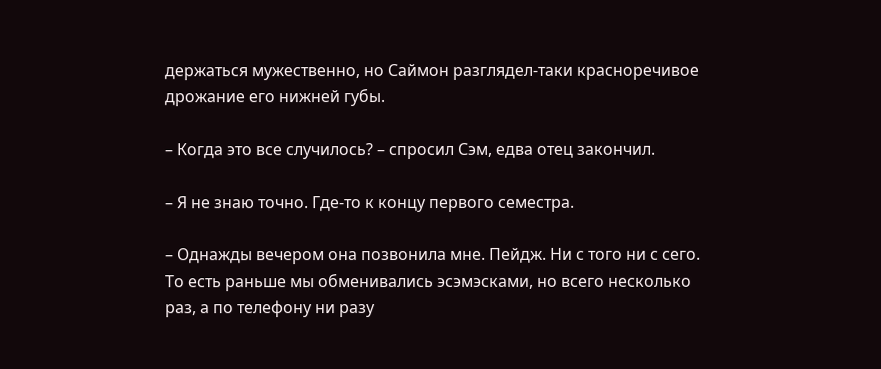держаться мужественно, но Саймон разглядел-таки красноречивое дрожание его нижней губы.

– Когда это все случилось? – спросил Сэм, едва отец закончил.

– Я не знаю точно. Где-то к концу первого семестра.

– Однажды вечером она позвонила мне. Пейдж. Ни с того ни с сего. То есть раньше мы обменивались эсэмэсками, но всего несколько раз, а по телефону ни разу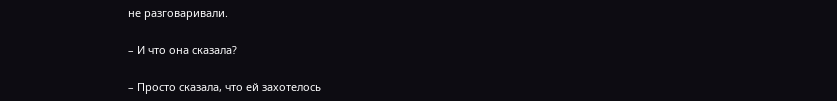не разговаривали.

– И что она сказала?

– Просто сказала, что ей захотелось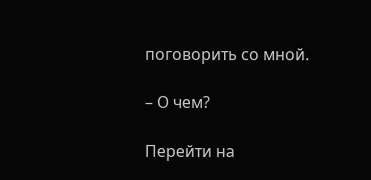поговорить со мной.

– О чем?

Перейти на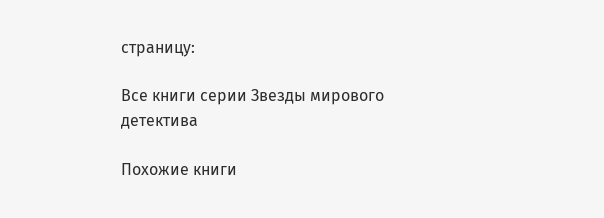страницу:

Все книги серии Звезды мирового детектива

Похожие книги